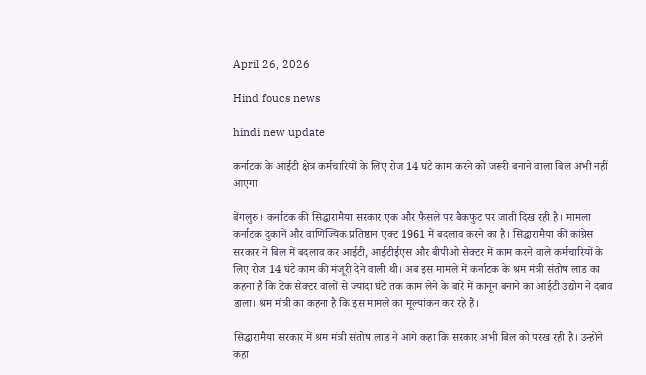April 26, 2026

Hind foucs news

hindi new update

कर्नाटक के आईटी क्षेत्र कर्मचारियों के लिए रोज 14 घंटे काम करने को जरूरी बनाने वाला बिल अभी नहीं आएगा

बेंगलुरु। कर्नाटक की सिद्धारामैया सरकार एक और फैसले पर बैकफुट पर जाती दिख रही है। मामला कर्नाटक दुकानें और वाणिज्यिक प्रतिष्ठान एक्ट 1961 में बदलाव करने का है। सिद्धारामैया की कांग्रेस सरकार ने बिल में बदलाव कर आईटी, आईटीईएस और बीपीओ सेक्टर में काम करने वाले कर्मचारियों के लिए रोज 14 घंटे काम की मंजूरी देने वाली थी। अब इस मामले में कर्नाटक के श्रम मंत्री संतोष लाड का कहना है कि टेक सेक्टर वालों से ज्यादा घंटे तक काम लेने के बारे में कानून बनाने का आईटी उद्योग ने दबाव डाला। श्रम मंत्री का कहना है कि इस मामले का मूल्यांकन कर रहे हैं।

सिद्धारामैया सरकार में श्रम मंत्री संतोष लाड ने आगे कहा कि सरकार अभी बिल को परख रही है। उन्होंने कहा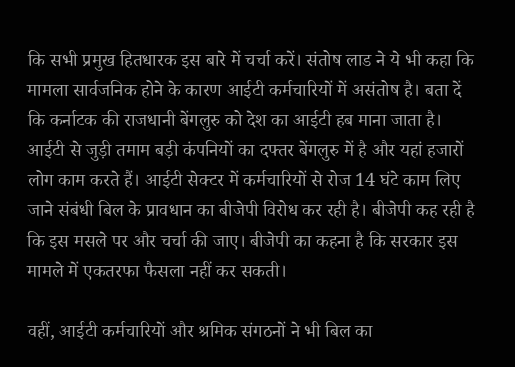कि सभी प्रमुख हितधारक इस बारे में चर्चा करें। संतोष लाड ने ये भी कहा कि मामला सार्वजनिक होने के कारण आईटी कर्मचारियों में असंतोष है। बता दें कि कर्नाटक की राजधानी बेंगलुरु को देश का आईटी हब माना जाता है। आईटी से जुड़ी तमाम बड़ी कंपनियों का दफ्तर बेंगलुरु में है और यहां हजारों लोग काम करते हैं। आईटी सेक्टर में कर्मचारियों से रोज 14 घंटे काम लिए जाने संबंधी बिल के प्रावधान का बीजेपी विरोध कर रही है। बीजेपी कह रही है कि इस मसले पर और चर्चा की जाए। बीजेपी का कहना है कि सरकार इस मामले में एकतरफा फैसला नहीं कर सकती।

वहीं, आईटी कर्मचारियों और श्रमिक संगठनों ने भी बिल का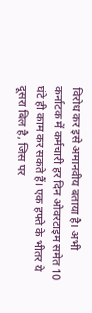विरोध कर इसे अमानवीय बताया है। अभी कर्नाटक में कर्मचारी हर दिन ओवरटाइम समेत 10 घंटे ही काम कर सकते हैं। एक हफ्ते के भीतर ये दूसरा बिल है, जिस पर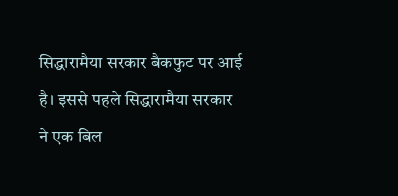सिद्धारामैया सरकार बैकफुट पर आई है। इससे पहले सिद्धारामैया सरकार ने एक बिल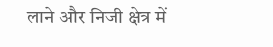लाने और निजी क्षेत्र में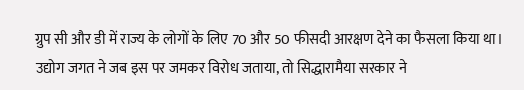ग्रुप सी और डी में राज्य के लोगों के लिए 70 और 50 फीसदी आरक्षण देने का फैसला किया था। उद्योग जगत ने जब इस पर जमकर विरोध जताया, तो सिद्धारामैया सरकार ने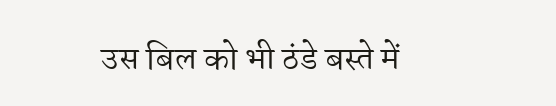उस बिल को भी ठंडे बस्ते में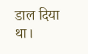डाल दिया था।